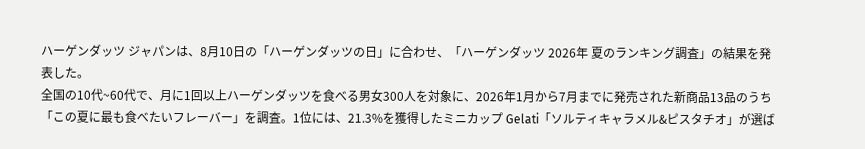ハーゲンダッツ ジャパンは、8月10日の「ハーゲンダッツの日」に合わせ、「ハーゲンダッツ 2026年 夏のランキング調査」の結果を発表した。
全国の10代~60代で、月に1回以上ハーゲンダッツを食べる男女300人を対象に、2026年1月から7月までに発売された新商品13品のうち「この夏に最も食べたいフレーバー」を調査。1位には、21.3%を獲得したミニカップ Gelati「ソルティキャラメル&ピスタチオ」が選ば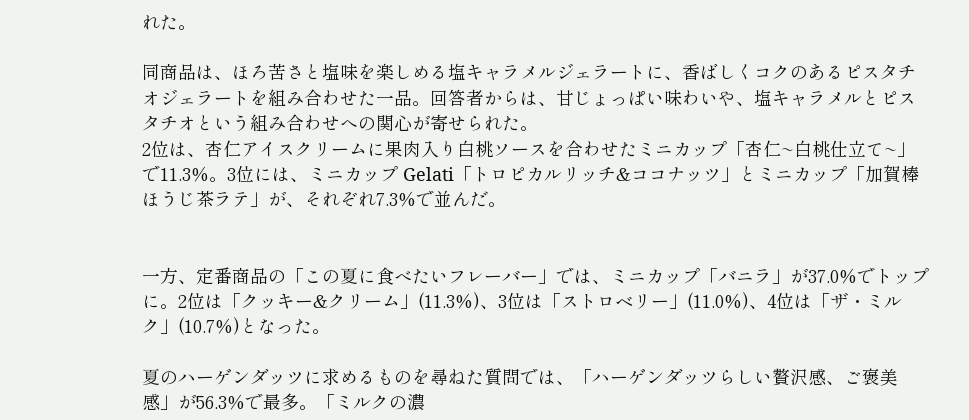れた。

同商品は、ほろ苦さと塩味を楽しめる塩キャラメルジェラートに、香ばしくコクのあるピスタチオジェラートを組み合わせた一品。回答者からは、甘じょっぱい味わいや、塩キャラメルとピスタチオという組み合わせへの関心が寄せられた。
2位は、杏仁アイスクリームに果肉入り白桃ソースを合わせたミニカップ「杏仁~白桃仕立て~」で11.3%。3位には、ミニカップ Gelati「トロピカルリッチ&ココナッツ」とミニカップ「加賀棒ほうじ茶ラテ」が、それぞれ7.3%で並んだ。


一方、定番商品の「この夏に食べたいフレーバー」では、ミニカップ「バニラ」が37.0%でトップに。2位は「クッキー&クリーム」(11.3%)、3位は「ストロベリー」(11.0%)、4位は「ザ・ミルク」(10.7%)となった。

夏のハーゲンダッツに求めるものを尋ねた質問では、「ハーゲンダッツらしい贅沢感、ご褒美感」が56.3%で最多。「ミルクの濃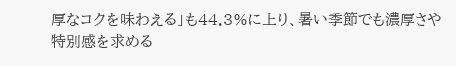厚なコクを味わえる」も44.3%に上り、暑い季節でも濃厚さや特別感を求める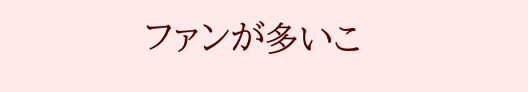ファンが多いこ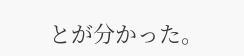とが分かった。